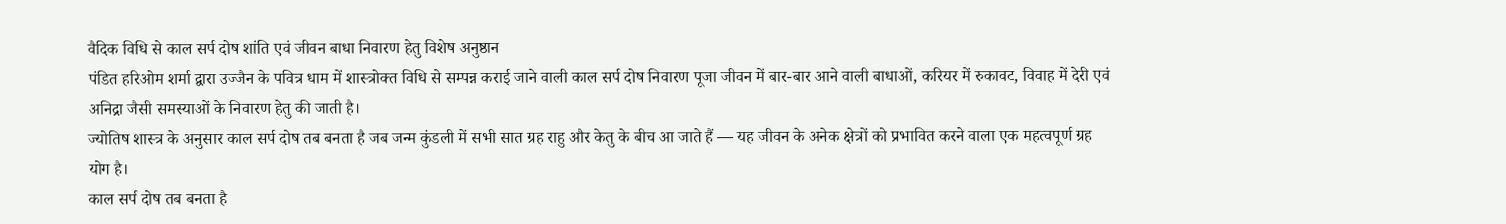वैदिक विधि से काल सर्प दोष शांति एवं जीवन बाधा निवारण हेतु विशेष अनुष्ठान
पंडित हरिओम शर्मा द्वारा उज्जैन के पवित्र धाम में शास्त्रोक्त विधि से सम्पन्न कराई जाने वाली काल सर्प दोष निवारण पूजा जीवन में बार-बार आने वाली बाधाओं, करियर में रुकावट, विवाह में देरी एवं अनिद्रा जैसी समस्याओं के निवारण हेतु की जाती है।
ज्योतिष शास्त्र के अनुसार काल सर्प दोष तब बनता है जब जन्म कुंडली में सभी सात ग्रह राहु और केतु के बीच आ जाते हैं — यह जीवन के अनेक क्षेत्रों को प्रभावित करने वाला एक महत्वपूर्ण ग्रह योग है।
काल सर्प दोष तब बनता है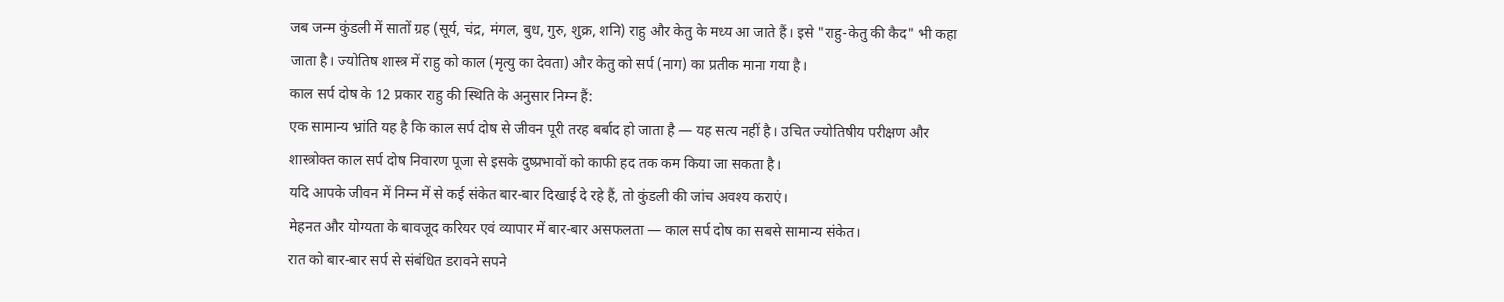जब जन्म कुंडली में सातों ग्रह (सूर्य, चंद्र, मंगल, बुध, गुरु, शुक्र, शनि) राहु और केतु के मध्य आ जाते हैं। इसे "राहु-केतु की कैद" भी कहा जाता है। ज्योतिष शास्त्र में राहु को काल (मृत्यु का देवता) और केतु को सर्प (नाग) का प्रतीक माना गया है।
काल सर्प दोष के 12 प्रकार राहु की स्थिति के अनुसार निम्न हैं:
एक सामान्य भ्रांति यह है कि काल सर्प दोष से जीवन पूरी तरह बर्बाद हो जाता है — यह सत्य नहीं है। उचित ज्योतिषीय परीक्षण और शास्त्रोक्त काल सर्प दोष निवारण पूजा से इसके दुष्प्रभावों को काफी हद तक कम किया जा सकता है।
यदि आपके जीवन में निम्न में से कई संकेत बार-बार दिखाई दे रहे हैं, तो कुंडली की जांच अवश्य कराएं।
मेहनत और योग्यता के बावजूद करियर एवं व्यापार में बार-बार असफलता — काल सर्प दोष का सबसे सामान्य संकेत।
रात को बार-बार सर्प से संबंधित डरावने सपने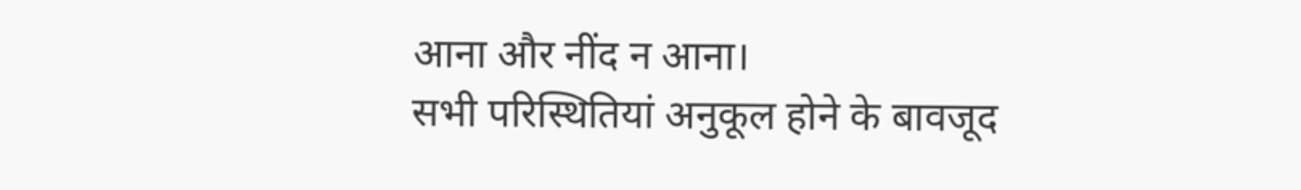आना और नींद न आना।
सभी परिस्थितियां अनुकूल होने के बावजूद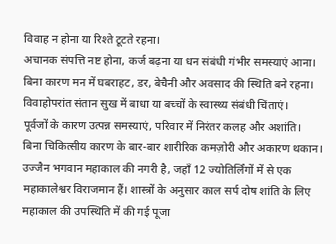विवाह न होना या रिश्ते टूटते रहना।
अचानक संपत्ति नष्ट होना, कर्ज बढ़ना या धन संबंधी गंभीर समस्याएं आना।
बिना कारण मन में घबराहट, डर, बेचैनी और अवसाद की स्थिति बने रहना।
विवाहोपरांत संतान सुख में बाधा या बच्चों के स्वास्थ्य संबंधी चिंताएं।
पूर्वजों के कारण उत्पन्न समस्याएं, परिवार में निरंतर कलह और अशांति।
बिना चिकित्सीय कारण के बार-बार शारीरिक कमज़ोरी और अकारण थकान।
उज्जैन भगवान महाकाल की नगरी है, जहाँ 12 ज्योतिर्लिंगों में से एक महाकालेश्वर विराजमान हैं। शास्त्रों के अनुसार काल सर्प दोष शांति के लिए महाकाल की उपस्थिति में की गई पूजा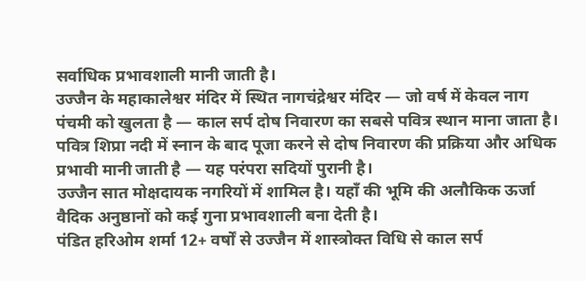सर्वाधिक प्रभावशाली मानी जाती है।
उज्जैन के महाकालेश्वर मंदिर में स्थित नागचंद्रेश्वर मंदिर — जो वर्ष में केवल नाग पंचमी को खुलता है — काल सर्प दोष निवारण का सबसे पवित्र स्थान माना जाता है।
पवित्र शिप्रा नदी में स्नान के बाद पूजा करने से दोष निवारण की प्रक्रिया और अधिक प्रभावी मानी जाती है — यह परंपरा सदियों पुरानी है।
उज्जैन सात मोक्षदायक नगरियों में शामिल है। यहाँ की भूमि की अलौकिक ऊर्जा वैदिक अनुष्ठानों को कई गुना प्रभावशाली बना देती है।
पंडित हरिओम शर्मा 12+ वर्षों से उज्जैन में शास्त्रोक्त विधि से काल सर्प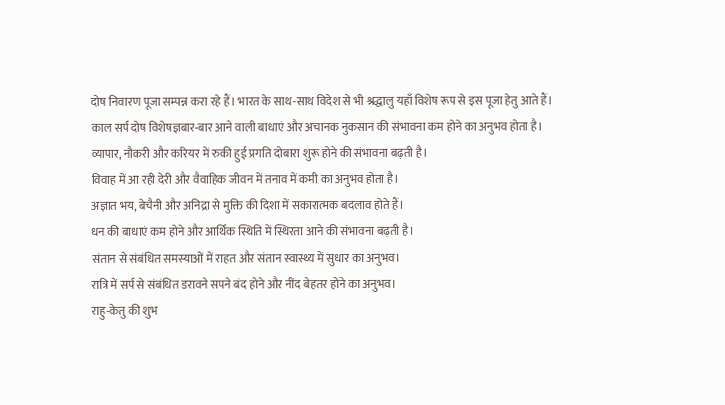दोष निवारण पूजा सम्पन्न करा रहे हैं। भारत के साथ-साथ विदेश से भी श्रद्धालु यहाँ विशेष रूप से इस पूजा हेतु आते हैं।
काल सर्प दोष विशेषज्ञबार-बार आने वाली बाधाएं और अचानक नुकसान की संभावना कम होने का अनुभव होता है।
व्यापार, नौकरी और करियर में रुकी हुई प्रगति दोबारा शुरू होने की संभावना बढ़ती है।
विवाह में आ रही देरी और वैवाहिक जीवन में तनाव में कमी का अनुभव होता है।
अज्ञात भय, बेचैनी और अनिद्रा से मुक्ति की दिशा में सकारात्मक बदलाव होते हैं।
धन की बाधाएं कम होने और आर्थिक स्थिति में स्थिरता आने की संभावना बढ़ती है।
संतान से संबंधित समस्याओं में राहत और संतान स्वास्थ्य में सुधार का अनुभव।
रात्रि में सर्प से संबंधित डरावने सपने बंद होने और नींद बेहतर होने का अनुभव।
राहु-केतु की शुभ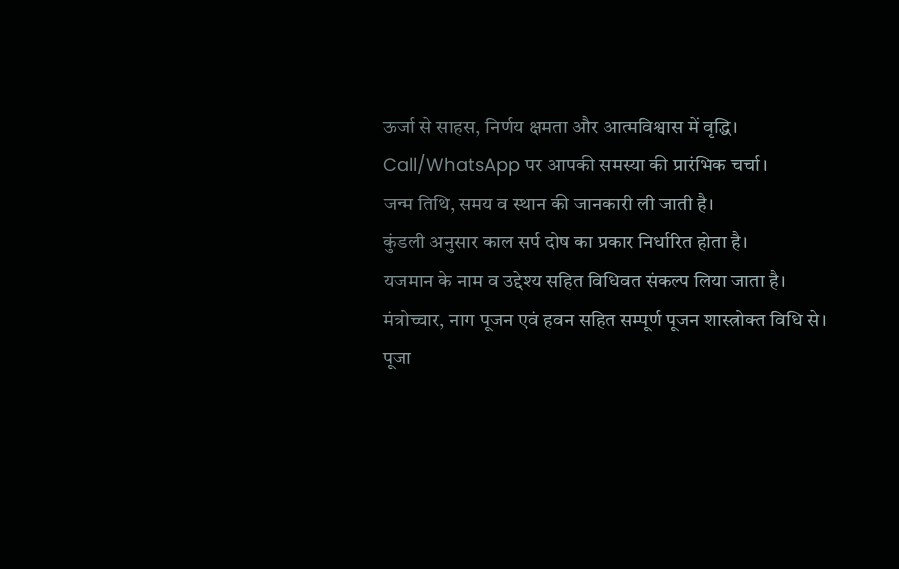ऊर्जा से साहस, निर्णय क्षमता और आत्मविश्वास में वृद्धि।
Call/WhatsApp पर आपकी समस्या की प्रारंभिक चर्चा।
जन्म तिथि, समय व स्थान की जानकारी ली जाती है।
कुंडली अनुसार काल सर्प दोष का प्रकार निर्धारित होता है।
यजमान के नाम व उद्देश्य सहित विधिवत संकल्प लिया जाता है।
मंत्रोच्चार, नाग पूजन एवं हवन सहित सम्पूर्ण पूजन शास्त्रोक्त विधि से।
पूजा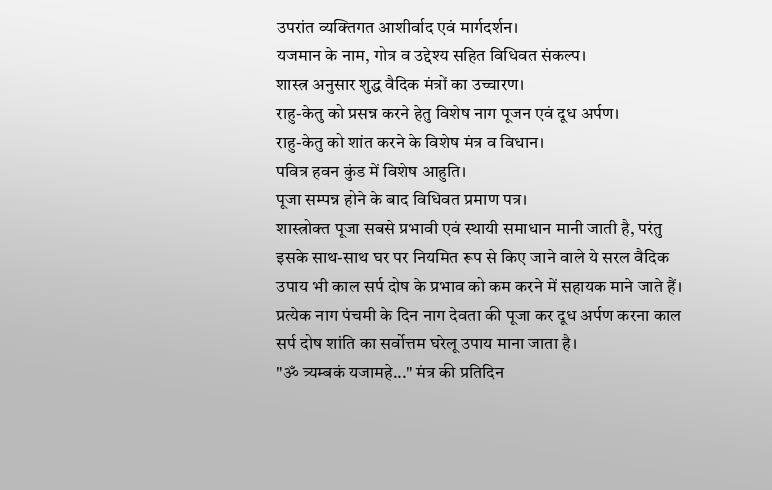उपरांत व्यक्तिगत आशीर्वाद एवं मार्गदर्शन।
यजमान के नाम, गोत्र व उद्देश्य सहित विधिवत संकल्प।
शास्त्र अनुसार शुद्ध वैदिक मंत्रों का उच्चारण।
राहु-केतु को प्रसन्न करने हेतु विशेष नाग पूजन एवं दूध अर्पण।
राहु-केतु को शांत करने के विशेष मंत्र व विधान।
पवित्र हवन कुंड में विशेष आहुति।
पूजा सम्पन्न होने के बाद विधिवत प्रमाण पत्र।
शास्त्रोक्त पूजा सबसे प्रभावी एवं स्थायी समाधान मानी जाती है, परंतु इसके साथ-साथ घर पर नियमित रूप से किए जाने वाले ये सरल वैदिक उपाय भी काल सर्प दोष के प्रभाव को कम करने में सहायक माने जाते हैं।
प्रत्येक नाग पंचमी के दिन नाग देवता की पूजा कर दूध अर्पण करना काल सर्प दोष शांति का सर्वोत्तम घरेलू उपाय माना जाता है।
"ॐ त्र्यम्बकं यजामहे..." मंत्र की प्रतिदिन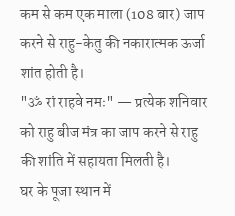कम से कम एक माला (108 बार) जाप करने से राहु-केतु की नकारात्मक ऊर्जा शांत होती है।
"ॐ रां राहवे नमः" — प्रत्येक शनिवार को राहु बीज मंत्र का जाप करने से राहु की शांति में सहायता मिलती है।
घर के पूजा स्थान में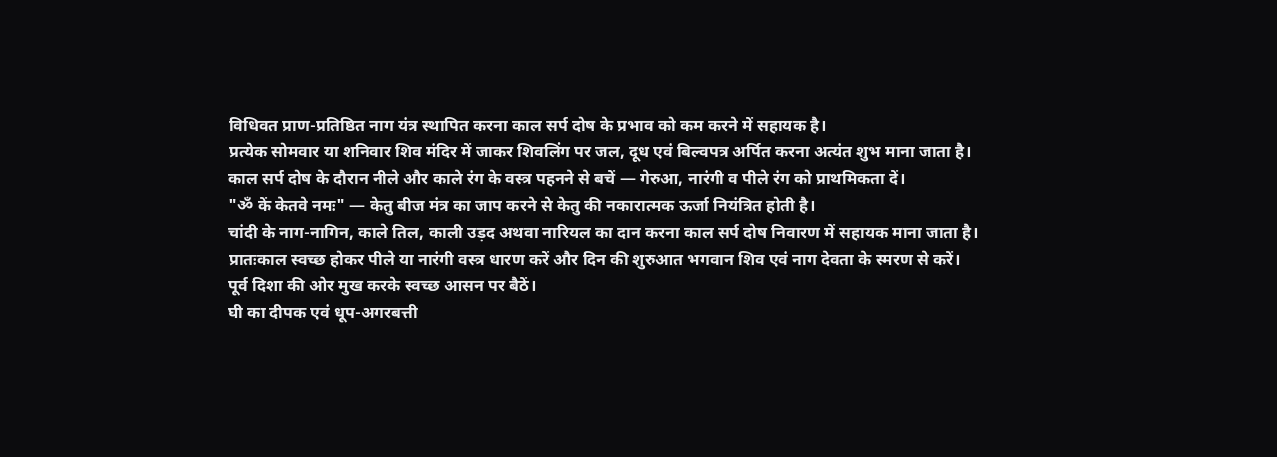विधिवत प्राण-प्रतिष्ठित नाग यंत्र स्थापित करना काल सर्प दोष के प्रभाव को कम करने में सहायक है।
प्रत्येक सोमवार या शनिवार शिव मंदिर में जाकर शिवलिंग पर जल, दूध एवं बिल्वपत्र अर्पित करना अत्यंत शुभ माना जाता है।
काल सर्प दोष के दौरान नीले और काले रंग के वस्त्र पहनने से बचें — गेरुआ, नारंगी व पीले रंग को प्राथमिकता दें।
"ॐ कें केतवे नमः" — केतु बीज मंत्र का जाप करने से केतु की नकारात्मक ऊर्जा नियंत्रित होती है।
चांदी के नाग-नागिन, काले तिल, काली उड़द अथवा नारियल का दान करना काल सर्प दोष निवारण में सहायक माना जाता है।
प्रातःकाल स्वच्छ होकर पीले या नारंगी वस्त्र धारण करें और दिन की शुरुआत भगवान शिव एवं नाग देवता के स्मरण से करें।
पूर्व दिशा की ओर मुख करके स्वच्छ आसन पर बैठें।
घी का दीपक एवं धूप-अगरबत्ती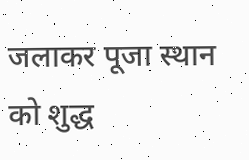जलाकर पूजा स्थान को शुद्ध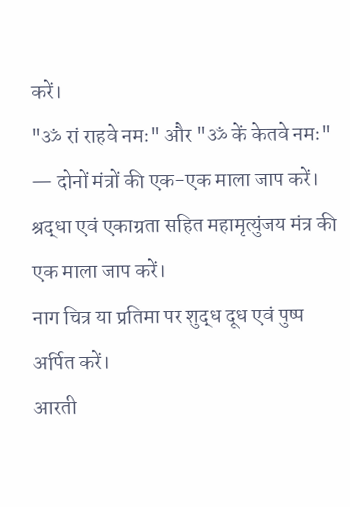करें।
"ॐ रां राहवे नमः" और "ॐ कें केतवे नमः" — दोनों मंत्रों की एक-एक माला जाप करें।
श्रद्धा एवं एकाग्रता सहित महामृत्युंजय मंत्र की एक माला जाप करें।
नाग चित्र या प्रतिमा पर शुद्ध दूध एवं पुष्प अर्पित करें।
आरती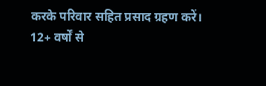करके परिवार सहित प्रसाद ग्रहण करें।
12+ वर्षों से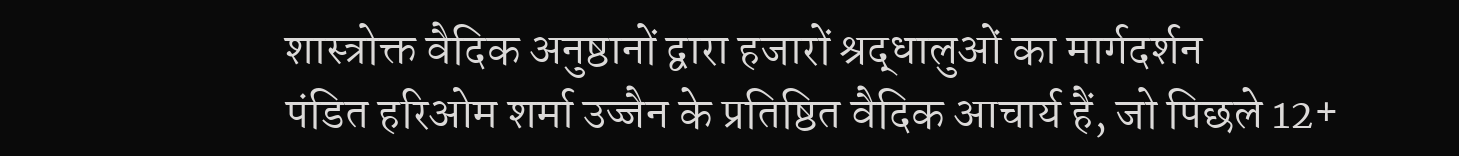शास्त्रोक्त वैदिक अनुष्ठानों द्वारा हजारों श्रद्धालुओं का मार्गदर्शन
पंडित हरिओम शर्मा उज्जैन के प्रतिष्ठित वैदिक आचार्य हैं, जो पिछले 12+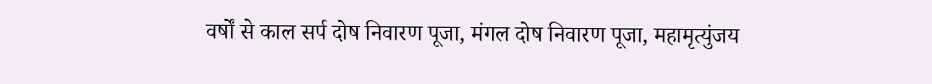वर्षों से काल सर्प दोष निवारण पूजा, मंगल दोष निवारण पूजा, महामृत्युंजय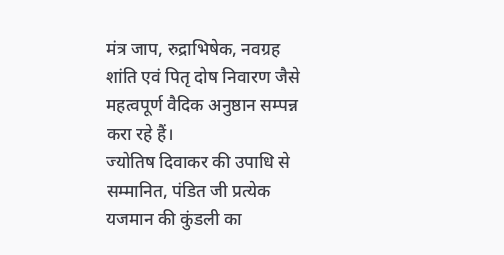मंत्र जाप, रुद्राभिषेक, नवग्रह शांति एवं पितृ दोष निवारण जैसे महत्वपूर्ण वैदिक अनुष्ठान सम्पन्न करा रहे हैं।
ज्योतिष दिवाकर की उपाधि से सम्मानित, पंडित जी प्रत्येक यजमान की कुंडली का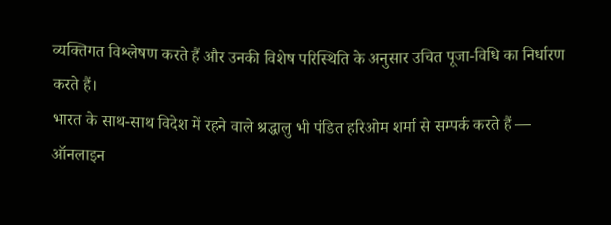व्यक्तिगत विश्लेषण करते हैं और उनकी विशेष परिस्थिति के अनुसार उचित पूजा-विधि का निर्धारण करते हैं।
भारत के साथ-साथ विदेश में रहने वाले श्रद्धालु भी पंडित हरिओम शर्मा से सम्पर्क करते हैं — ऑनलाइन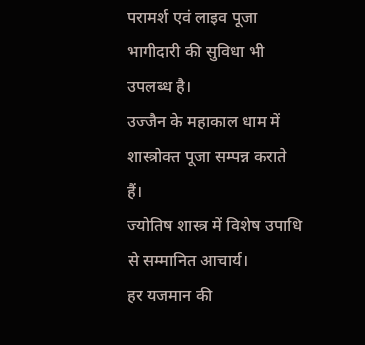परामर्श एवं लाइव पूजा भागीदारी की सुविधा भी उपलब्ध है।
उज्जैन के महाकाल धाम में शास्त्रोक्त पूजा सम्पन्न कराते हैं।
ज्योतिष शास्त्र में विशेष उपाधि से सम्मानित आचार्य।
हर यजमान की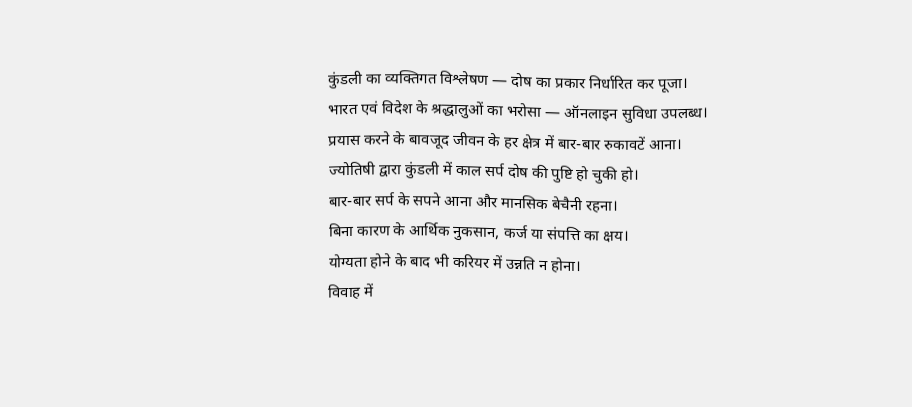कुंडली का व्यक्तिगत विश्लेषण — दोष का प्रकार निर्धारित कर पूजा।
भारत एवं विदेश के श्रद्धालुओं का भरोसा — ऑनलाइन सुविधा उपलब्ध।
प्रयास करने के बावजूद जीवन के हर क्षेत्र में बार-बार रुकावटें आना।
ज्योतिषी द्वारा कुंडली में काल सर्प दोष की पुष्टि हो चुकी हो।
बार-बार सर्प के सपने आना और मानसिक बेचैनी रहना।
बिना कारण के आर्थिक नुकसान, कर्ज या संपत्ति का क्षय।
योग्यता होने के बाद भी करियर में उन्नति न होना।
विवाह में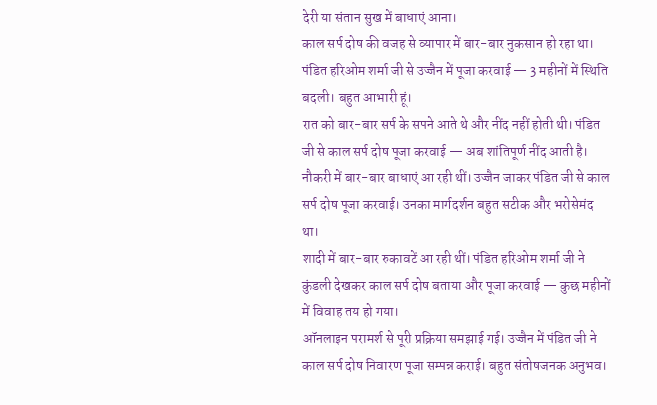देरी या संतान सुख में बाधाएं आना।
काल सर्प दोष की वजह से व्यापार में बार-बार नुकसान हो रहा था। पंडित हरिओम शर्मा जी से उज्जैन में पूजा करवाई — 3 महीनों में स्थिति बदली। बहुत आभारी हूं।
रात को बार-बार सर्प के सपने आते थे और नींद नहीं होती थी। पंडित जी से काल सर्प दोष पूजा करवाई — अब शांतिपूर्ण नींद आती है।
नौकरी में बार-बार बाधाएं आ रही थीं। उज्जैन जाकर पंडित जी से काल सर्प दोष पूजा करवाई। उनका मार्गदर्शन बहुत सटीक और भरोसेमंद था।
शादी में बार-बार रुकावटें आ रही थीं। पंडित हरिओम शर्मा जी ने कुंडली देखकर काल सर्प दोष बताया और पूजा करवाई — कुछ महीनों में विवाह तय हो गया।
ऑनलाइन परामर्श से पूरी प्रक्रिया समझाई गई। उज्जैन में पंडित जी ने काल सर्प दोष निवारण पूजा सम्पन्न कराई। बहुत संतोषजनक अनुभव।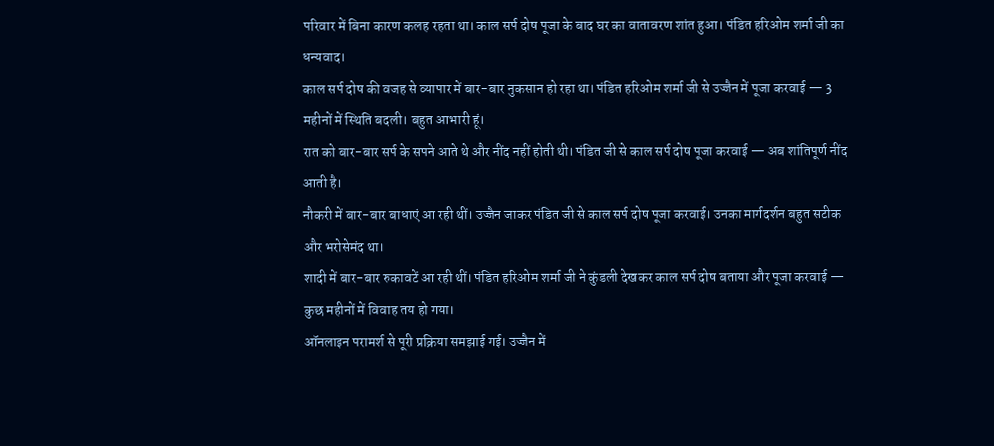परिवार में बिना कारण कलह रहता था। काल सर्प दोष पूजा के बाद घर का वातावरण शांत हुआ। पंडित हरिओम शर्मा जी का धन्यवाद।
काल सर्प दोष की वजह से व्यापार में बार-बार नुकसान हो रहा था। पंडित हरिओम शर्मा जी से उज्जैन में पूजा करवाई — 3 महीनों में स्थिति बदली। बहुत आभारी हूं।
रात को बार-बार सर्प के सपने आते थे और नींद नहीं होती थी। पंडित जी से काल सर्प दोष पूजा करवाई — अब शांतिपूर्ण नींद आती है।
नौकरी में बार-बार बाधाएं आ रही थीं। उज्जैन जाकर पंडित जी से काल सर्प दोष पूजा करवाई। उनका मार्गदर्शन बहुत सटीक और भरोसेमंद था।
शादी में बार-बार रुकावटें आ रही थीं। पंडित हरिओम शर्मा जी ने कुंडली देखकर काल सर्प दोष बताया और पूजा करवाई — कुछ महीनों में विवाह तय हो गया।
ऑनलाइन परामर्श से पूरी प्रक्रिया समझाई गई। उज्जैन में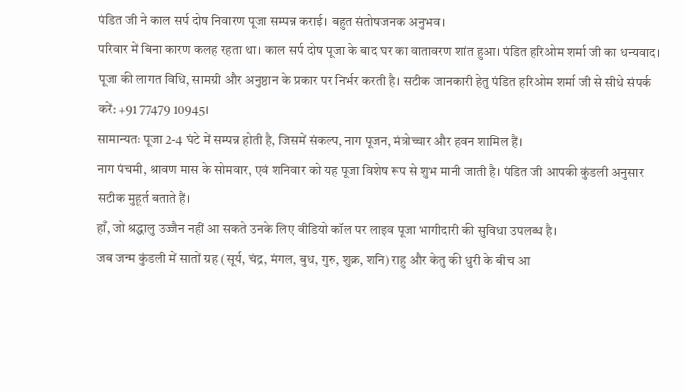पंडित जी ने काल सर्प दोष निवारण पूजा सम्पन्न कराई। बहुत संतोषजनक अनुभव।
परिवार में बिना कारण कलह रहता था। काल सर्प दोष पूजा के बाद घर का वातावरण शांत हुआ। पंडित हरिओम शर्मा जी का धन्यवाद।
पूजा की लागत विधि, सामग्री और अनुष्ठान के प्रकार पर निर्भर करती है। सटीक जानकारी हेतु पंडित हरिओम शर्मा जी से सीधे संपर्क करें: +91 77479 10945।
सामान्यतः पूजा 2-4 घंटे में सम्पन्न होती है, जिसमें संकल्प, नाग पूजन, मंत्रोच्चार और हवन शामिल हैं।
नाग पंचमी, श्रावण मास के सोमवार, एवं शनिवार को यह पूजा विशेष रूप से शुभ मानी जाती है। पंडित जी आपकी कुंडली अनुसार सटीक मुहूर्त बताते हैं।
हाँ, जो श्रद्धालु उज्जैन नहीं आ सकते उनके लिए वीडियो कॉल पर लाइव पूजा भागीदारी की सुविधा उपलब्ध है।
जब जन्म कुंडली में सातों ग्रह (सूर्य, चंद्र, मंगल, बुध, गुरु, शुक्र, शनि) राहु और केतु की धुरी के बीच आ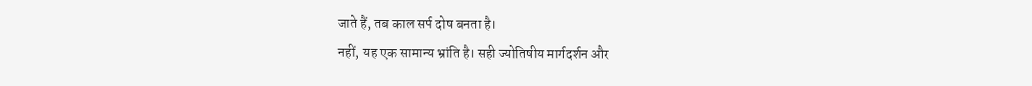जाते हैं, तब काल सर्प दोष बनता है।
नहीं, यह एक सामान्य भ्रांति है। सही ज्योतिषीय मार्गदर्शन और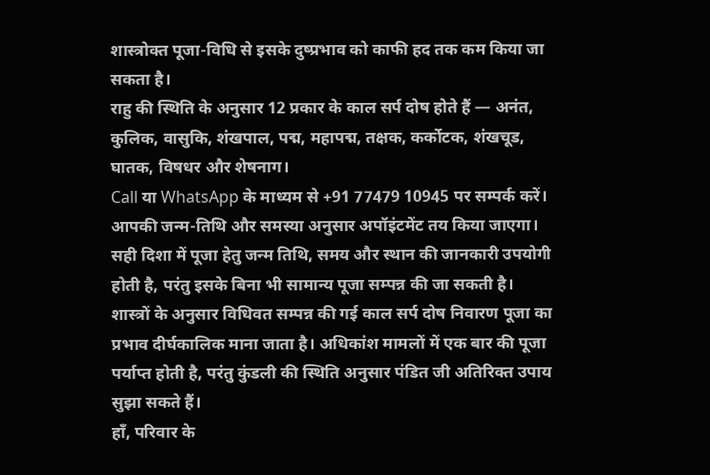शास्त्रोक्त पूजा-विधि से इसके दुष्प्रभाव को काफी हद तक कम किया जा सकता है।
राहु की स्थिति के अनुसार 12 प्रकार के काल सर्प दोष होते हैं — अनंत, कुलिक, वासुकि, शंखपाल, पद्म, महापद्म, तक्षक, कर्कोटक, शंखचूड, घातक, विषधर और शेषनाग।
Call या WhatsApp के माध्यम से +91 77479 10945 पर सम्पर्क करें। आपकी जन्म-तिथि और समस्या अनुसार अपॉइंटमेंट तय किया जाएगा।
सही दिशा में पूजा हेतु जन्म तिथि, समय और स्थान की जानकारी उपयोगी होती है, परंतु इसके बिना भी सामान्य पूजा सम्पन्न की जा सकती है।
शास्त्रों के अनुसार विधिवत सम्पन्न की गई काल सर्प दोष निवारण पूजा का प्रभाव दीर्घकालिक माना जाता है। अधिकांश मामलों में एक बार की पूजा पर्याप्त होती है, परंतु कुंडली की स्थिति अनुसार पंडित जी अतिरिक्त उपाय सुझा सकते हैं।
हाँ, परिवार के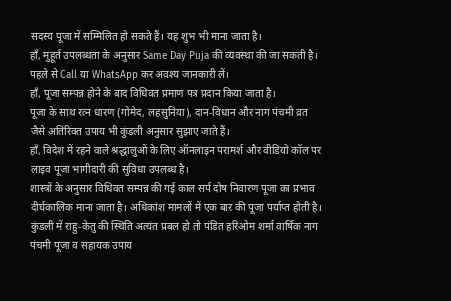सदस्य पूजा में सम्मिलित हो सकते हैं। यह शुभ भी माना जाता है।
हाँ, मुहूर्त उपलब्धता के अनुसार Same Day Puja की व्यवस्था की जा सकती है। पहले से Call या WhatsApp कर अवश्य जानकारी लें।
हाँ, पूजा सम्पन्न होने के बाद विधिवत प्रमाण पत्र प्रदान किया जाता है।
पूजा के साथ रत्न धारण (गोमेद, लहसुनिया), दान-विधान और नाग पंचमी व्रत जैसे अतिरिक्त उपाय भी कुंडली अनुसार सुझाए जाते हैं।
हाँ, विदेश में रहने वाले श्रद्धालुओं के लिए ऑनलाइन परामर्श और वीडियो कॉल पर लाइव पूजा भागीदारी की सुविधा उपलब्ध है।
शास्त्रों के अनुसार विधिवत सम्पन्न की गई काल सर्प दोष निवारण पूजा का प्रभाव दीर्घकालिक माना जाता है। अधिकांश मामलों में एक बार की पूजा पर्याप्त होती है। कुंडली में राहु-केतु की स्थिति अत्यंत प्रबल हो तो पंडित हरिओम शर्मा वार्षिक नाग पंचमी पूजा व सहायक उपाय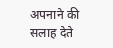अपनाने की सलाह देते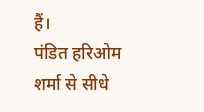हैं।
पंडित हरिओम शर्मा से सीधे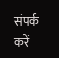संपर्क करें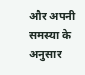और अपनी समस्या के अनुसार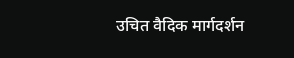उचित वैदिक मार्गदर्शन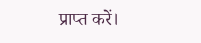प्राप्त करें।